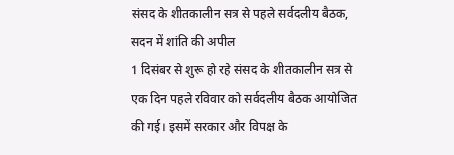संसद के शीतकालीन सत्र से पहले सर्वदलीय बैठक, सदन में शांति की अपील
1 दिसंबर से शुरू हो रहे संसद के शीतकालीन सत्र से एक दिन पहले रविवार को सर्वदलीय बैठक आयोजित की गई। इसमें सरकार और विपक्ष के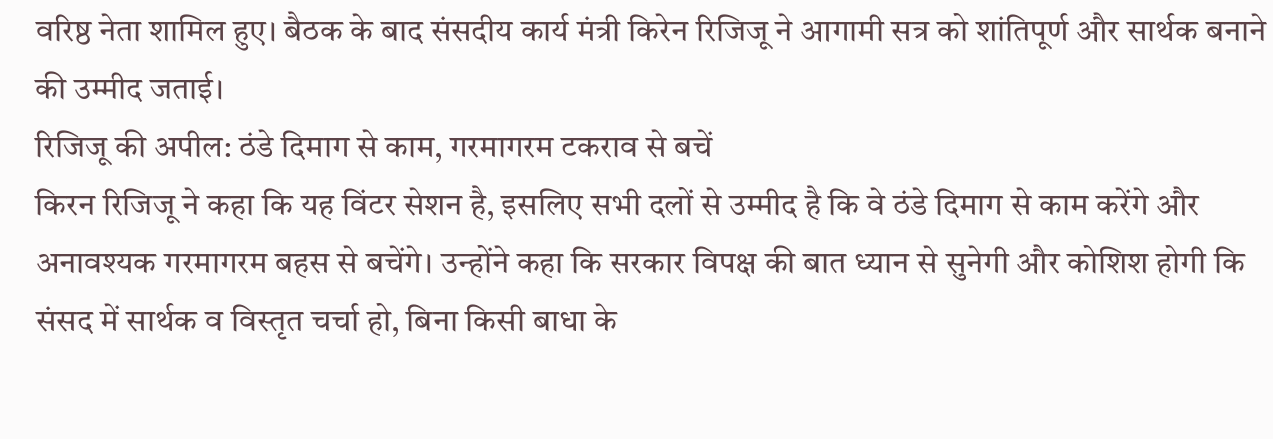वरिष्ठ नेता शामिल हुए। बैठक के बाद संसदीय कार्य मंत्री किरेन रिजिजू ने आगामी सत्र को शांतिपूर्ण और सार्थक बनाने की उम्मीद जताई।
रिजिजू की अपील: ठंडे दिमाग से काम, गरमागरम टकराव से बचें
किरन रिजिजू ने कहा कि यह विंटर सेशन है, इसलिए सभी दलों से उम्मीद है कि वे ठंडे दिमाग से काम करेंगे और अनावश्यक गरमागरम बहस से बचेंगे। उन्होंने कहा कि सरकार विपक्ष की बात ध्यान से सुनेगी और कोशिश होगी कि संसद में सार्थक व विस्तृत चर्चा हो, बिना किसी बाधा के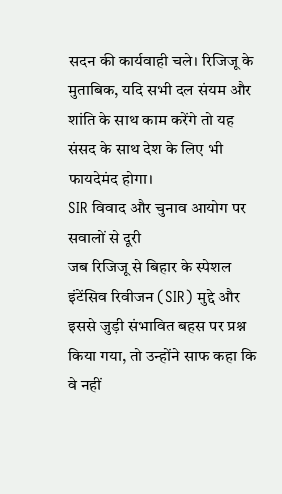सदन की कार्यवाही चले। रिजिजू के मुताबिक, यदि सभी दल संयम और शांति के साथ काम करेंगे तो यह संसद के साथ देश के लिए भी फायदेमंद होगा।
SIR विवाद और चुनाव आयोग पर सवालों से दूरी
जब रिजिजू से बिहार के स्पेशल इंटेंसिव रिवीजन (SIR) मुद्दे और इससे जुड़ी संभावित बहस पर प्रश्न किया गया, तो उन्होंने साफ कहा कि वे नहीं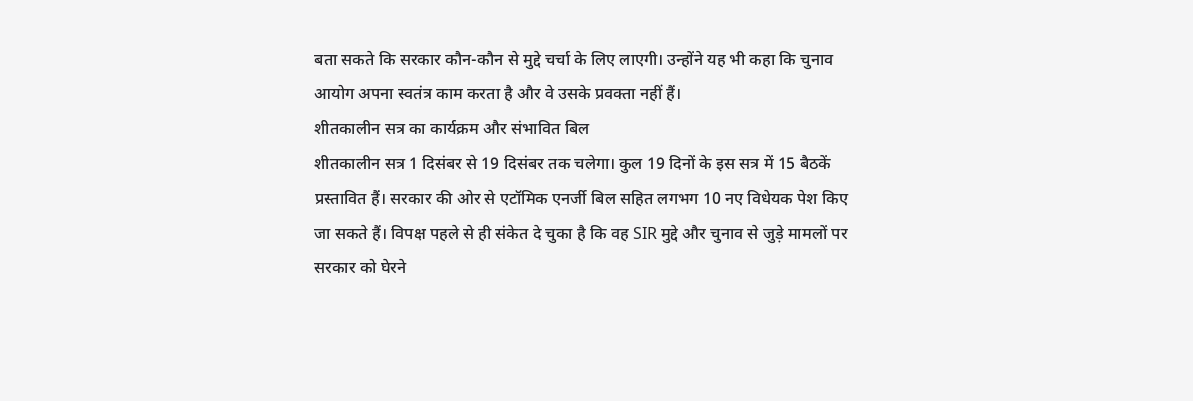बता सकते कि सरकार कौन-कौन से मुद्दे चर्चा के लिए लाएगी। उन्होंने यह भी कहा कि चुनाव आयोग अपना स्वतंत्र काम करता है और वे उसके प्रवक्ता नहीं हैं।
शीतकालीन सत्र का कार्यक्रम और संभावित बिल
शीतकालीन सत्र 1 दिसंबर से 19 दिसंबर तक चलेगा। कुल 19 दिनों के इस सत्र में 15 बैठकें प्रस्तावित हैं। सरकार की ओर से एटॉमिक एनर्जी बिल सहित लगभग 10 नए विधेयक पेश किए जा सकते हैं। विपक्ष पहले से ही संकेत दे चुका है कि वह SIR मुद्दे और चुनाव से जुड़े मामलों पर सरकार को घेरने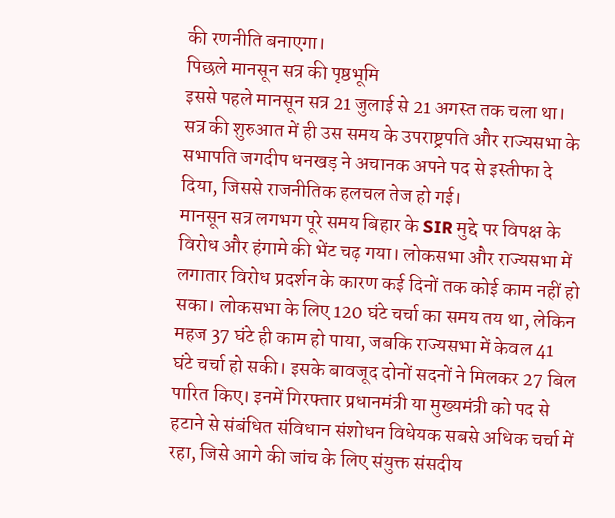की रणनीति बनाएगा।
पिछले मानसून सत्र की पृष्ठभूमि
इससे पहले मानसून सत्र 21 जुलाई से 21 अगस्त तक चला था। सत्र की शुरुआत में ही उस समय के उपराष्ट्रपति और राज्यसभा के सभापति जगदीप धनखड़ ने अचानक अपने पद से इस्तीफा दे दिया, जिससे राजनीतिक हलचल तेज हो गई।
मानसून सत्र लगभग पूरे समय बिहार के SIR मुद्दे पर विपक्ष के विरोध और हंगामे की भेंट चढ़ गया। लोकसभा और राज्यसभा में लगातार विरोध प्रदर्शन के कारण कई दिनों तक कोई काम नहीं हो सका। लोकसभा के लिए 120 घंटे चर्चा का समय तय था, लेकिन महज 37 घंटे ही काम हो पाया, जबकि राज्यसभा में केवल 41 घंटे चर्चा हो सकी। इसके बावजूद दोनों सदनों ने मिलकर 27 बिल पारित किए। इनमें गिरफ्तार प्रधानमंत्री या मुख्यमंत्री को पद से हटाने से संबंधित संविधान संशोधन विधेयक सबसे अधिक चर्चा में रहा, जिसे आगे की जांच के लिए संयुक्त संसदीय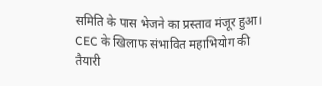समिति के पास भेजने का प्रस्ताव मंजूर हुआ।
CEC के खिलाफ संभावित महाभियोग की तैयारी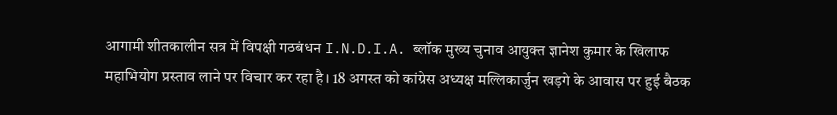आगामी शीतकालीन सत्र में विपक्षी गठबंधन I.N.D.I.A. ब्लॉक मुख्य चुनाव आयुक्त ज्ञानेश कुमार के खिलाफ महाभियोग प्रस्ताव लाने पर विचार कर रहा है। 18 अगस्त को कांग्रेस अध्यक्ष मल्लिकार्जुन खड़गे के आवास पर हुई बैठक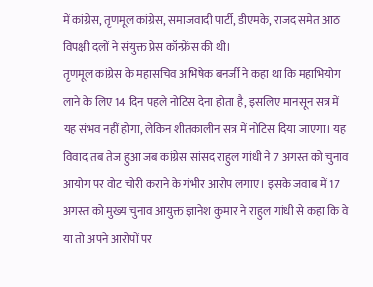में कांग्रेस, तृणमूल कांग्रेस, समाजवादी पार्टी, डीएमके, राजद समेत आठ विपक्षी दलों ने संयुक्त प्रेस कॉन्फ्रेंस की थी।
तृणमूल कांग्रेस के महासचिव अभिषेक बनर्जी ने कहा था कि महाभियोग लाने के लिए 14 दिन पहले नोटिस देना होता है, इसलिए मानसून सत्र में यह संभव नहीं होगा, लेकिन शीतकालीन सत्र में नोटिस दिया जाएगा। यह विवाद तब तेज हुआ जब कांग्रेस सांसद राहुल गांधी ने 7 अगस्त को चुनाव आयोग पर वोट चोरी कराने के गंभीर आरोप लगाए। इसके जवाब में 17 अगस्त को मुख्य चुनाव आयुक्त ज्ञानेश कुमार ने राहुल गांधी से कहा कि वे या तो अपने आरोपों पर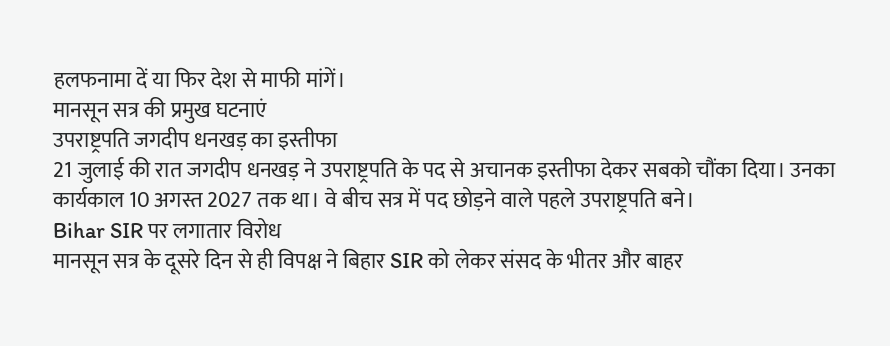हलफनामा दें या फिर देश से माफी मांगें।
मानसून सत्र की प्रमुख घटनाएं
उपराष्ट्रपति जगदीप धनखड़ का इस्तीफा
21 जुलाई की रात जगदीप धनखड़ ने उपराष्ट्रपति के पद से अचानक इस्तीफा देकर सबको चौंका दिया। उनका कार्यकाल 10 अगस्त 2027 तक था। वे बीच सत्र में पद छोड़ने वाले पहले उपराष्ट्रपति बने।
Bihar SIR पर लगातार विरोध
मानसून सत्र के दूसरे दिन से ही विपक्ष ने बिहार SIR को लेकर संसद के भीतर और बाहर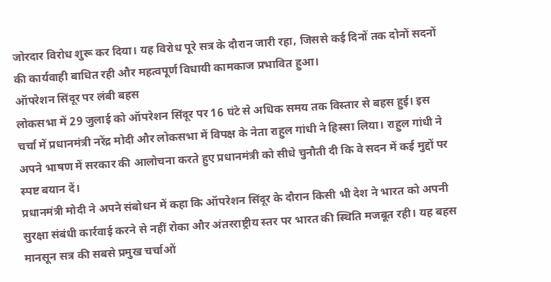जोरदार विरोध शुरू कर दिया। यह विरोध पूरे सत्र के दौरान जारी रहा, जिससे कई दिनों तक दोनों सदनों की कार्यवाही बाधित रही और महत्वपूर्ण विधायी कामकाज प्रभावित हुआ।
ऑपरेशन सिंदूर पर लंबी बहस
लोकसभा में 29 जुलाई को ऑपरेशन सिंदूर पर 16 घंटे से अधिक समय तक विस्तार से बहस हुई। इस चर्चा में प्रधानमंत्री नरेंद्र मोदी और लोकसभा में विपक्ष के नेता राहुल गांधी ने हिस्सा लिया। राहुल गांधी ने अपने भाषण में सरकार की आलोचना करते हुए प्रधानमंत्री को सीधे चुनौती दी कि वे सदन में कई मुद्दों पर स्पष्ट बयान दें।
प्रधानमंत्री मोदी ने अपने संबोधन में कहा कि ऑपरेशन सिंदूर के दौरान किसी भी देश ने भारत को अपनी सुरक्षा संबंधी कार्रवाई करने से नहीं रोका और अंतरराष्ट्रीय स्तर पर भारत की स्थिति मजबूत रही। यह बहस मानसून सत्र की सबसे प्रमुख चर्चाओं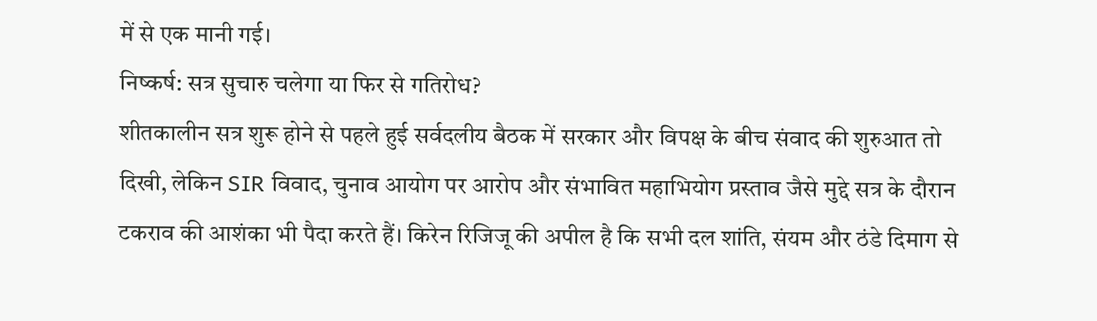में से एक मानी गई।
निष्कर्ष: सत्र सुचारु चलेगा या फिर से गतिरोध?
शीतकालीन सत्र शुरू होने से पहले हुई सर्वदलीय बैठक में सरकार और विपक्ष के बीच संवाद की शुरुआत तो दिखी, लेकिन SIR विवाद, चुनाव आयोग पर आरोप और संभावित महाभियोग प्रस्ताव जैसे मुद्दे सत्र के दौरान टकराव की आशंका भी पैदा करते हैं। किरेन रिजिजू की अपील है कि सभी दल शांति, संयम और ठंडे दिमाग से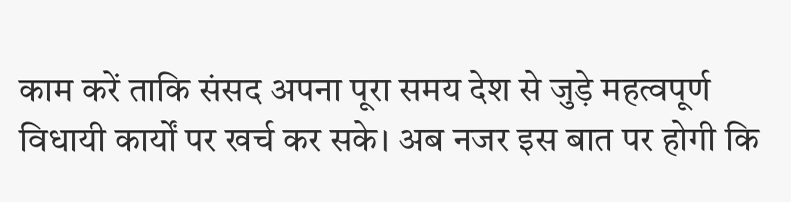काम करें ताकि संसद अपना पूरा समय देश से जुड़े महत्वपूर्ण विधायी कार्यों पर खर्च कर सके। अब नजर इस बात पर होगी कि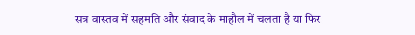सत्र वास्तव में सहमति और संवाद के माहौल में चलता है या फिर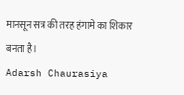मानसून सत्र की तरह हंगामे का शिकार बनता है।
Adarsh Chaurasiya